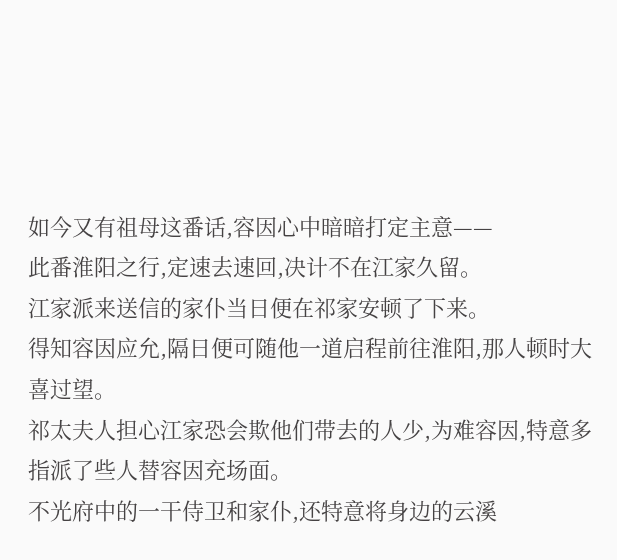如今又有祖母这番话,容因心中暗暗打定主意——
此番淮阳之行,定速去速回,决计不在江家久留。
江家派来送信的家仆当日便在祁家安顿了下来。
得知容因应允,隔日便可随他一道启程前往淮阳,那人顿时大喜过望。
祁太夫人担心江家恐会欺他们带去的人少,为难容因,特意多指派了些人替容因充场面。
不光府中的一干侍卫和家仆,还特意将身边的云溪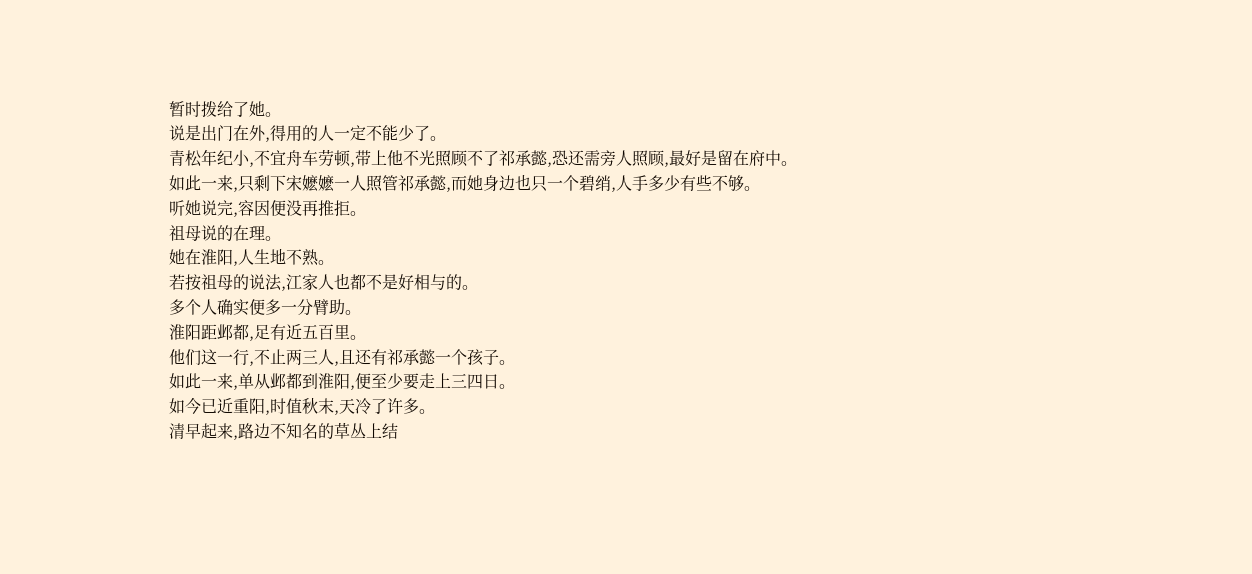暂时拨给了她。
说是出门在外,得用的人一定不能少了。
青松年纪小,不宜舟车劳顿,带上他不光照顾不了祁承懿,恐还需旁人照顾,最好是留在府中。
如此一来,只剩下宋嬷嬷一人照管祁承懿,而她身边也只一个碧绡,人手多少有些不够。
听她说完,容因便没再推拒。
祖母说的在理。
她在淮阳,人生地不熟。
若按祖母的说法,江家人也都不是好相与的。
多个人确实便多一分臂助。
淮阳距邺都,足有近五百里。
他们这一行,不止两三人,且还有祁承懿一个孩子。
如此一来,单从邺都到淮阳,便至少要走上三四日。
如今已近重阳,时值秋末,天冷了许多。
清早起来,路边不知名的草丛上结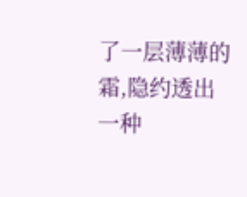了一层薄薄的霜,隐约透出一种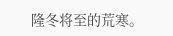隆冬将至的荒寒。